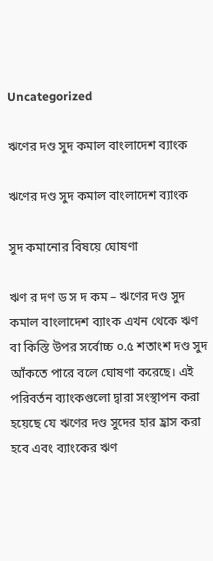Uncategorized

ঋণের দণ্ড সুদ কমাল বাংলাদেশ ব্যাংক

ঋণের দণ্ড সুদ কমাল বাংলাদেশ ব্যাংক

সুদ কমানোর বিষয়ে ঘোষণা

ঋণ র দণ ড স দ কম – ঋণের দণ্ড সুদ কমাল বাংলাদেশ ব্যাংক এখন থেকে ঋণ বা কিস্তি উপর সর্বোচ্চ ০.৫ শতাংশ দণ্ড সুদ আঁকতে পারে বলে ঘোষণা করেছে। এই পরিবর্তন ব্যাংকগুলো দ্বারা সংস্থাপন করা হয়েছে যে ঋণের দণ্ড সুদের হার হ্রাস করা হবে এবং ব্যাংকের ঋণ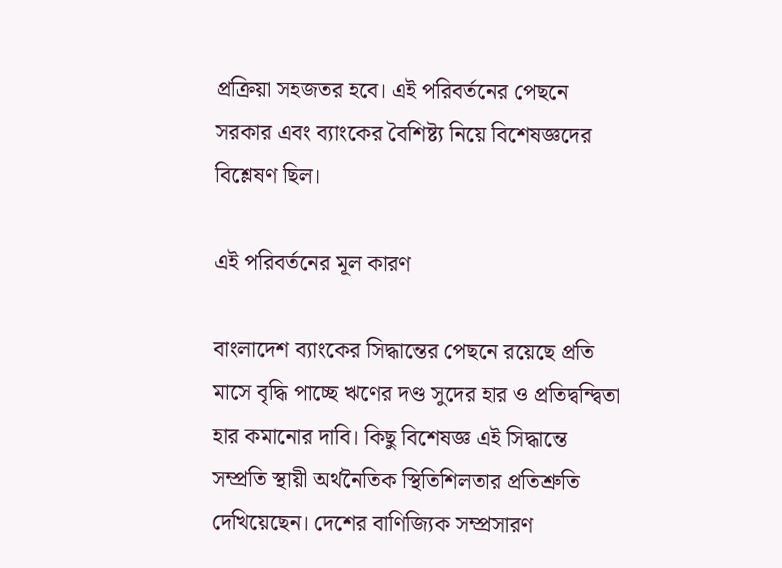প্রক্রিয়া সহজতর হবে। এই পরিবর্তনের পেছনে সরকার এবং ব্যাংকের বৈশিষ্ট্য নিয়ে বিশেষজ্ঞদের বিশ্লেষণ ছিল।

এই পরিবর্তনের মূল কারণ

বাংলাদেশ ব্যাংকের সিদ্ধান্তের পেছনে রয়েছে প্রতি মাসে বৃদ্ধি পাচ্ছে ঋণের দণ্ড সুদের হার ও প্রতিদ্বন্দ্বিতা হার কমানোর দাবি। কিছু বিশেষজ্ঞ এই সিদ্ধান্তে সম্প্রতি স্থায়ী অর্থনৈতিক স্থিতিশিলতার প্রতিশ্রুতি দেখিয়েছেন। দেশের বাণিজ্যিক সম্প্রসারণ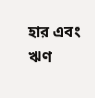হার এবং ঋণ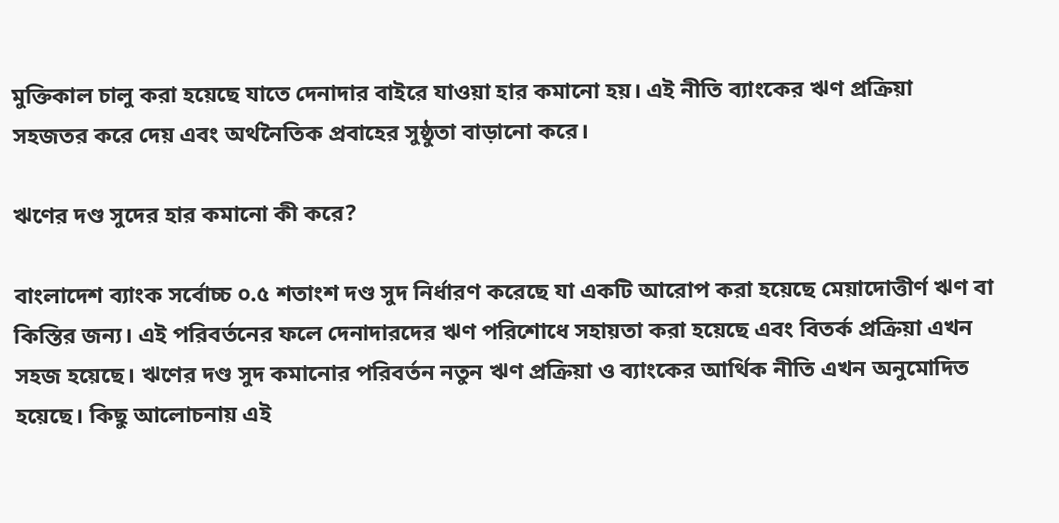মুক্তিকাল চালু করা হয়েছে যাতে দেনাদার বাইরে যাওয়া হার কমানো হয়। এই নীতি ব্যাংকের ঋণ প্রক্রিয়া সহজতর করে দেয় এবং অর্থনৈতিক প্রবাহের সুষ্ঠুতা বাড়ানো করে।

ঋণের দণ্ড সুদের হার কমানো কী করে?

বাংলাদেশ ব্যাংক সর্বোচ্চ ০.৫ শতাংশ দণ্ড সুদ নির্ধারণ করেছে যা একটি আরোপ করা হয়েছে মেয়াদোত্তীর্ণ ঋণ বা কিস্তির জন্য। এই পরিবর্তনের ফলে দেনাদারদের ঋণ পরিশোধে সহায়তা করা হয়েছে এবং বিতর্ক প্রক্রিয়া এখন সহজ হয়েছে। ঋণের দণ্ড সুদ কমানোর পরিবর্তন নতুন ঋণ প্রক্রিয়া ও ব্যাংকের আর্থিক নীতি এখন অনুমোদিত হয়েছে। কিছু আলোচনায় এই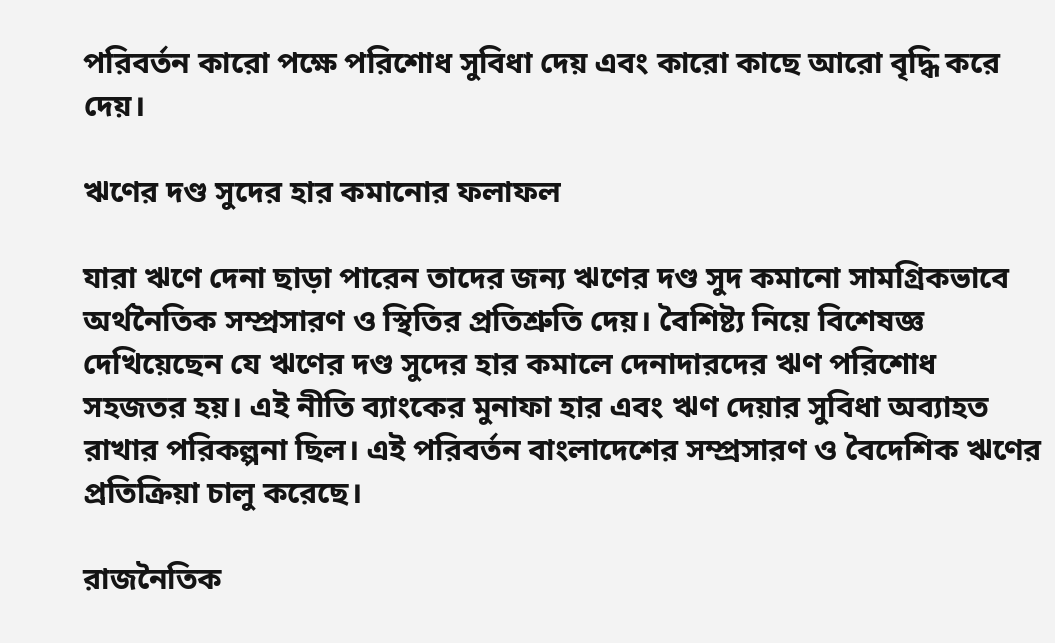পরিবর্তন কারো পক্ষে পরিশোধ সুবিধা দেয় এবং কারো কাছে আরো বৃদ্ধি করে দেয়।

ঋণের দণ্ড সুদের হার কমানোর ফলাফল

যারা ঋণে দেনা ছাড়া পারেন তাদের জন্য ঋণের দণ্ড সুদ কমানো সামগ্রিকভাবে অর্থনৈতিক সম্প্রসারণ ও স্থিতির প্রতিশ্রুতি দেয়। বৈশিষ্ট্য নিয়ে বিশেষজ্ঞ দেখিয়েছেন যে ঋণের দণ্ড সুদের হার কমালে দেনাদারদের ঋণ পরিশোধ সহজতর হয়। এই নীতি ব্যাংকের মুনাফা হার এবং ঋণ দেয়ার সুবিধা অব্যাহত রাখার পরিকল্পনা ছিল। এই পরিবর্তন বাংলাদেশের সম্প্রসারণ ও বৈদেশিক ঋণের প্রতিক্রিয়া চালু করেছে।

রাজনৈতিক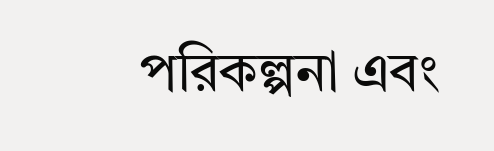পরিকল্পনা এবং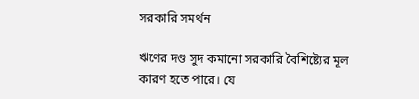সরকারি সমর্থন

ঋণের দণ্ড সুদ কমানো সরকারি বৈশিষ্ট্যের মূল কারণ হতে পারে। যে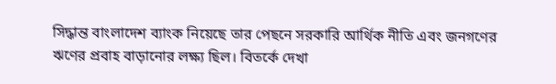সিদ্ধান্ত বাংলাদেশ ব্যাংক নিয়েছে তার পেছনে সরকারি আর্থিক নীতি এবং জনগণের ঋণের প্রবাহ বাড়ানোর লক্ষ্য ছিল। বিতর্কে দেখা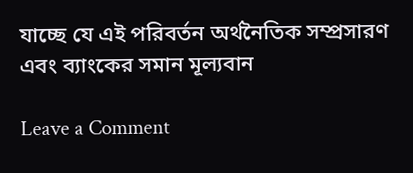যাচ্ছে যে এই পরিবর্তন অর্থনৈতিক সম্প্রসারণ এবং ব্যাংকের সমান মূল্যবান

Leave a Comment